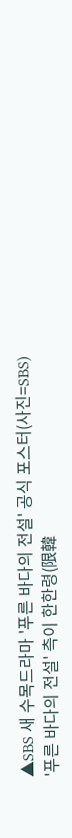▲SBS 새 수목드라마 '푸른 바다의 전설' 공식 포스터(사진=SBS)
'푸른 바다의 전설' 측이 한한령(限韓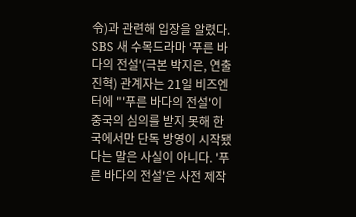令)과 관련해 입장을 알렸다.
SBS 새 수목드라마 '푸른 바다의 전설'(극본 박지은, 연출 진혁) 관계자는 21일 비즈엔터에 "'푸른 바다의 전설'이 중국의 심의를 받지 못해 한국에서만 단독 방영이 시작됐다는 말은 사실이 아니다. '푸른 바다의 전설'은 사전 제작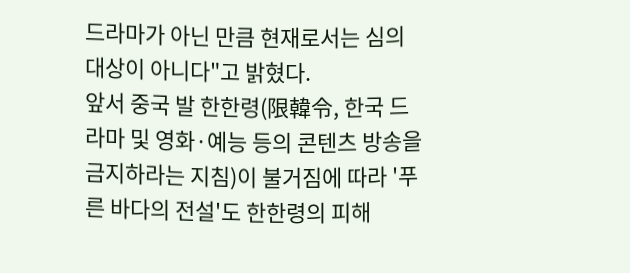드라마가 아닌 만큼 현재로서는 심의 대상이 아니다"고 밝혔다.
앞서 중국 발 한한령(限韓令, 한국 드라마 및 영화·예능 등의 콘텐츠 방송을 금지하라는 지침)이 불거짐에 따라 '푸른 바다의 전설'도 한한령의 피해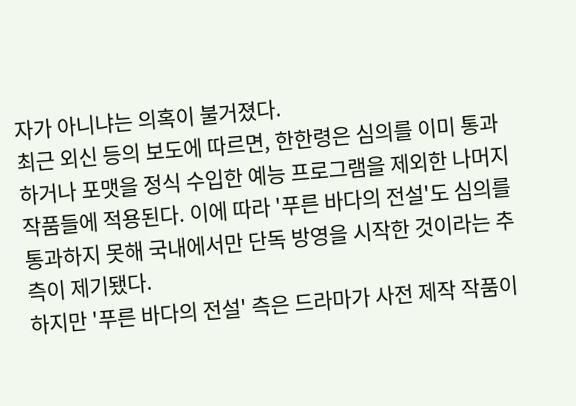자가 아니냐는 의혹이 불거졌다.
최근 외신 등의 보도에 따르면, 한한령은 심의를 이미 통과하거나 포맷을 정식 수입한 예능 프로그램을 제외한 나머지 작품들에 적용된다. 이에 따라 '푸른 바다의 전설'도 심의를 통과하지 못해 국내에서만 단독 방영을 시작한 것이라는 추측이 제기됐다.
하지만 '푸른 바다의 전설' 측은 드라마가 사전 제작 작품이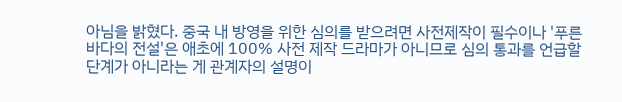아님을 밝혔다. 중국 내 방영을 위한 심의를 받으려면 사전제작이 필수이나 '푸른 바다의 전설'은 애초에 100% 사전 제작 드라마가 아니므로 심의 통과를 언급할 단계가 아니라는 게 관계자의 설명이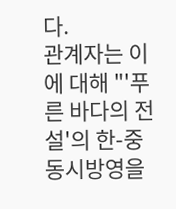다.
관계자는 이에 대해 "'푸른 바다의 전설'의 한-중 동시방영을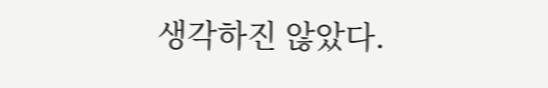생각하진 않았다.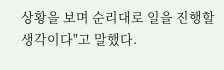상황을 보며 순리대로 일을 진행할 생각이다"고 말했다.